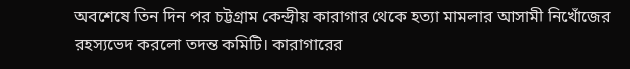অবশেষে তিন দিন পর চট্টগ্রাম কেন্দ্রীয় কারাগার থেকে হত্যা মামলার আসামী নিখোঁজের রহস্যভেদ করলো তদন্ত কমিটি। কারাগারের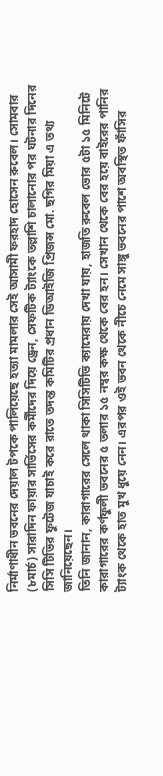নির্মাণাধীন ভবনের দেয়াল টপকে পালিয়েছে হত্যা মামলার সেই আসামী ফরহাদ হোসেন রুবেল। সোমবার (৮মার্চ) সারাদিন ফায়ার সার্ভিসের কর্মীদের দিয়ে ড্রেন, সেফটিক ট্যাংকে তল্লাশি চালানোর পর ঘটনার দিনের সিসি টিভির ফুটেজ যাচাই করে রাতে তদন্ত কমিটির প্রধান ডিআইজি প্রিজন্স মো. ছগির মিয়া এ তথ্য জানিয়েছেন।
তিনি জানান, কারাগারের সেলে থাকা সিসিটিভি ক্যামেরায় দেখা যায়, হাজতি রুবেল ভোর ৫টা ১৫ মিনিটে কারাগারের কর্ণফুলী ভবনের ৫ তলার ১৫ নম্বর কক্ষ থেকে বের হন। সেখান থেকে বের হয়ে বাইরের পানির ট্যাংক থেকে হাত মুখ ধুয়ে নেন। এরপর ওই ভবন থেকে নীচে নেমে সাঙ্গু ভবনের পাশে অবস্থিত ফাঁসির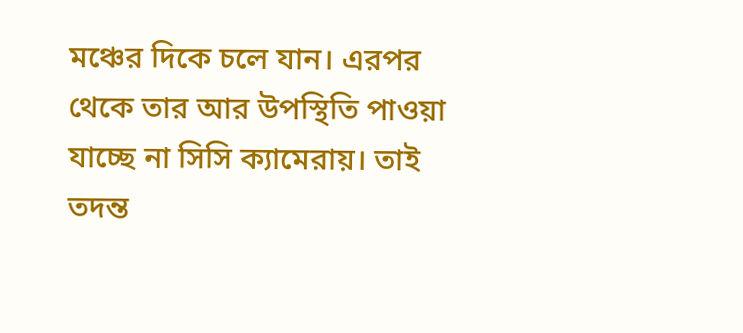মঞ্চের দিকে চলে যান। এরপর থেকে তার আর উপস্থিতি পাওয়া যাচ্ছে না সিসি ক্যামেরায়। তাই তদন্ত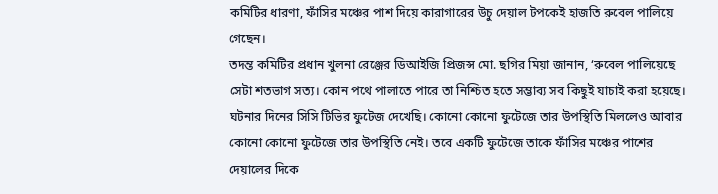কমিটির ধারণা, ফাঁসির মঞ্চের পাশ দিয়ে কারাগারের উচু দেয়াল টপকেই হাজতি রুবেল পালিয়ে গেছেন।
তদন্ত কমিটির প্রধান খুলনা রেঞ্জের ডিআইজি প্রিজন্স মো. ছগির মিয়া জানান, ‘রুবেল পালিয়েছে সেটা শতভাগ সত্য। কোন পথে পালাতে পারে তা নিশ্চিত হতে সম্ভাব্য সব কিছুই যাচাই করা হয়েছে। ঘটনার দিনের সিসি টিভির ফুটেজ দেখেছি। কোনো কোনো ফুটেজে তার উপস্থিতি মিললেও আবার কোনো কোনো ফুটেজে তার উপস্থিতি নেই। তবে একটি ফুটেজে তাকে ফাঁসির মঞ্চের পাশের দেয়ালের দিকে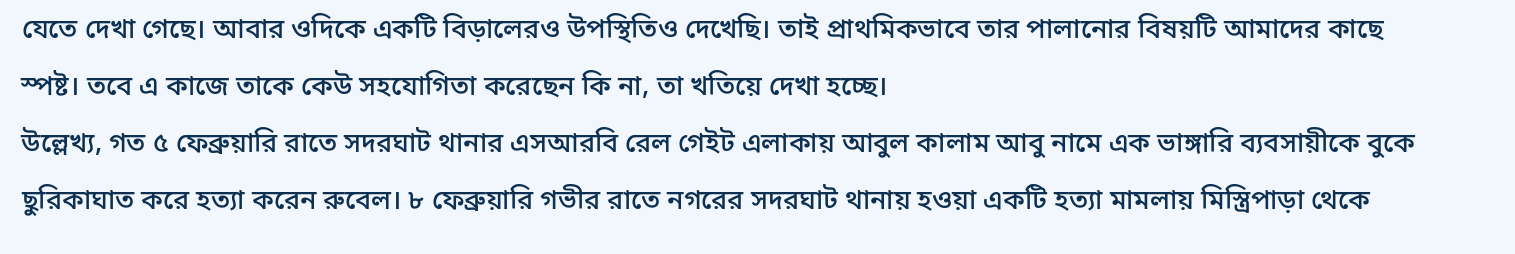যেতে দেখা গেছে। আবার ওদিকে একটি বিড়ালেরও উপস্থিতিও দেখেছি। তাই প্রাথমিকভাবে তার পালানোর বিষয়টি আমাদের কাছে স্পষ্ট। তবে এ কাজে তাকে কেউ সহযোগিতা করেছেন কি না, তা খতিয়ে দেখা হচ্ছে।
উল্লেখ্য, গত ৫ ফেব্রুয়ারি রাতে সদরঘাট থানার এসআরবি রেল গেইট এলাকায় আবুল কালাম আবু নামে এক ভাঙ্গারি ব্যবসায়ীকে বুকে ছুরিকাঘাত করে হত্যা করেন রুবেল। ৮ ফেব্রুয়ারি গভীর রাতে নগরের সদরঘাট থানায় হওয়া একটি হত্যা মামলায় মিস্ত্রিপাড়া থেকে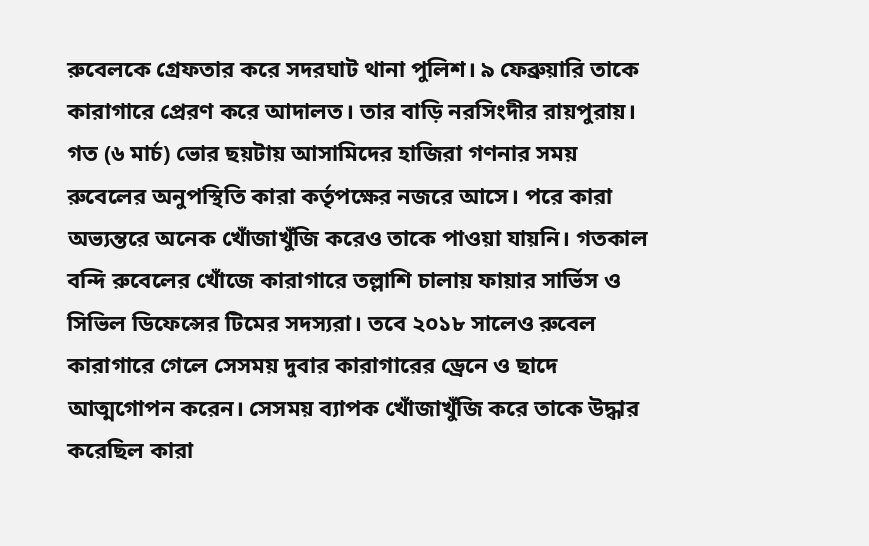রুবেলকে গ্রেফতার করে সদরঘাট থানা পুলিশ। ৯ ফেব্রুয়ারি তাকে কারাগারে প্রেরণ করে আদালত। তার বাড়ি নরসিংদীর রায়পুরায়।
গত (৬ মার্চ) ভোর ছয়টায় আসামিদের হাজিরা গণনার সময় রুবেলের অনুপস্থিতি কারা কর্তৃপক্ষের নজরে আসে। পরে কারা অভ্যন্তরে অনেক খোঁজাখুঁজি করেও তাকে পাওয়া যায়নি। গতকাল বন্দি রুবেলের খোঁজে কারাগারে তল্লাশি চালায় ফায়ার সার্ভিস ও সিভিল ডিফেন্সের টিমের সদস্যরা। তবে ২০১৮ সালেও রুবেল কারাগারে গেলে সেসময় দুবার কারাগারের ড্রেনে ও ছাদে আত্মগোপন করেন। সেসময় ব্যাপক খোঁজাখুঁজি করে তাকে উদ্ধার করেছিল কারা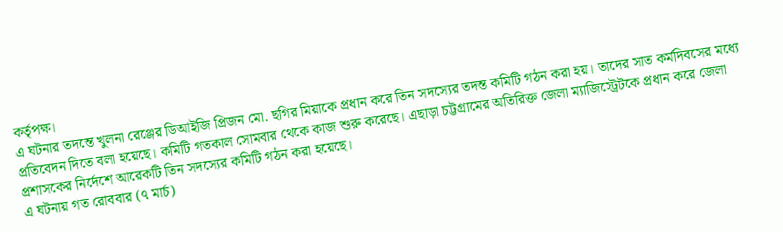কর্তৃপক্ষ।
এ ঘটনার তদন্তে খুলনা রেঞ্জের ডিআইজি প্রিজন মো. ছগির মিয়াকে প্রধান করে তিন সদস্যের তদন্ত কমিটি গঠন করা হয়। তাদের সাত কর্মদিবসের মধ্যে প্রতিবেদন দিতে বলা হয়েছে। কমিটি গতকাল সোমবার থেকে কাজ শুরু করেছে। এছাড়া চট্টগ্রামের অতিরিক্ত জেলা ম্যাজিস্ট্রেটকে প্রধান করে জেলা প্রশাসকের নির্দেশে আরেকটি তিন সদস্যের কমিটি গঠন করা হয়েছে।
এ ঘটনায় গত রোববার (৭ মার্চ)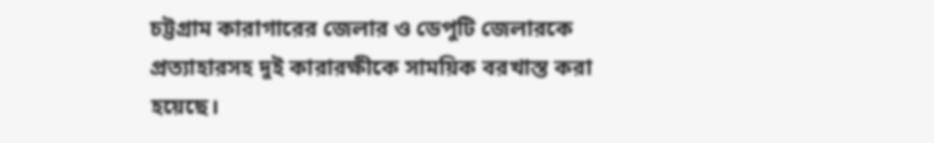চট্টগ্রাম কারাগারের জেলার ও ডেপুটি জেলারকে প্রত্যাহারসহ দুই কারারক্ষীকে সাময়িক বরখাস্ত করা হয়েছে।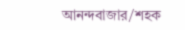আনন্দবাজার/শহক